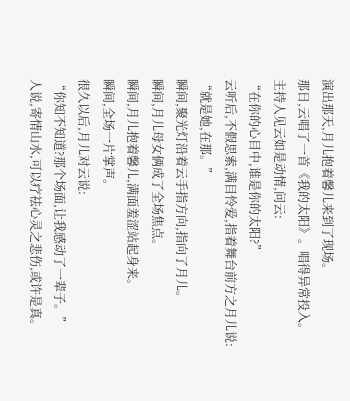演出那天,月儿抱着馨儿来到了现场。
那日,云唱了一首《我的太阳》。唱得异常投入。
主持人见云如是动情,问云:
“在你的心目中,谁是你的太阳?”
云听后,不假思索,满目怜爱,指着舞台前方之月儿说:
“就是她,在那。”
瞬间,聚光灯沿着云手指方向,指向了月儿。
瞬间,月儿母女俩成了全场焦点。
瞬间,月儿抱着馨儿,满面羞涩站起身来。
瞬间,全场一片掌声。
很久以后,月儿对云说:
“你知不知道?那个场面,让我感动了一辈子。”
人说,寄情山水,可以疗祛心灵之悲伤,或许是真。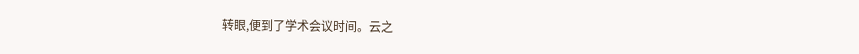转眼,便到了学术会议时间。云之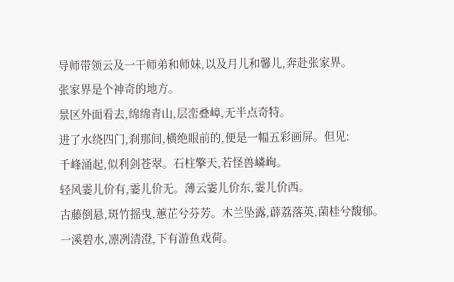导师带领云及一干师弟和师妹,以及月儿和馨儿,奔赴张家界。
张家界是个神奇的地方。
景区外面看去,绵绵青山,层峦叠嶂,无半点奇特。
进了水绕四门,刹那间,横绝眼前的,便是一幅五彩画屏。但见:
千峰涌起,似利剑苍翠。石柱擎天,若怪兽嶙峋。
轻风霎儿价有,霎儿价无。薄云霎儿价东,霎儿价西。
古藤倒悬,斑竹摇曳,蕙芷兮芬芳。木兰坠露,薜荔落英,菌桂兮馥郁。
一溪碧水,凛冽清澄,下有游鱼戏荷。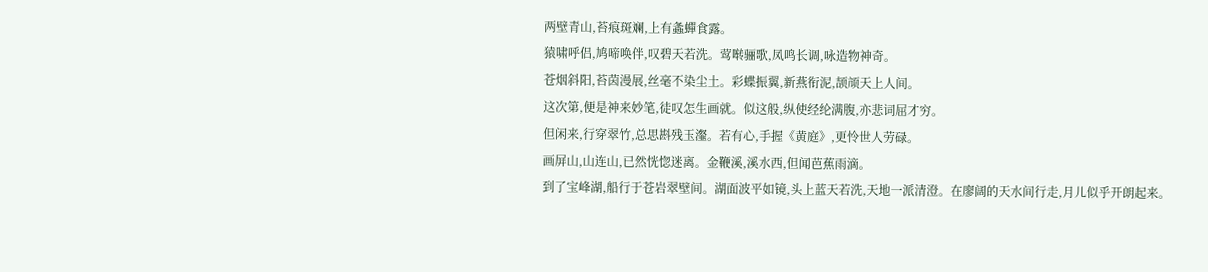两壁青山,苔痕斑斓,上有螽蟬食露。
猿啸呼侣,鸠啼唤伴,叹碧天若洗。莺啭骊歌,凤鸣长调,咏造物神奇。
苍烟斜阳,苔茵漫展,丝毫不染尘土。彩蝶振翼,新燕衔泥,颉颃天上人间。
这次第,便是神来妙笔,徒叹怎生画就。似这般,纵使经纶满腹,亦悲词屈才穷。
但闲来,行穿翠竹,总思斟残玉瀣。若有心,手握《黄庭》,更怜世人劳碌。
画屏山,山连山,已然恍惚迷离。金鞭溪,溪水西,但闻芭蕉雨滴。
到了宝峰湖,船行于苍岩翠壁间。湖面波平如镜,头上蓝天若洗,天地一派清澄。在廖阔的天水间行走,月儿似乎开朗起来。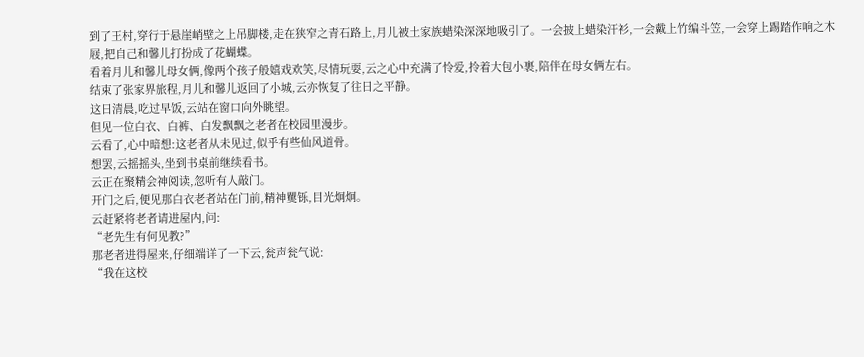到了王村,穿行于悬崖峭壁之上吊脚楼,走在狭窄之青石路上,月儿被土家族蜡染深深地吸引了。一会披上蜡染汗衫,一会戴上竹编斗笠,一会穿上踢踏作响之木屐,把自己和馨儿打扮成了花蝴蝶。
看着月儿和馨儿母女俩,像两个孩子般嬉戏欢笑,尽情玩耍,云之心中充满了怜爱,拎着大包小裹,陪伴在母女俩左右。
结束了张家界旅程,月儿和馨儿返回了小城,云亦恢复了往日之平静。
这日清晨,吃过早饭,云站在窗口向外眺望。
但见一位白衣、白裤、白发飘飘之老者在校园里漫步。
云看了,心中暗想:这老者从未见过,似乎有些仙风道骨。
想罢,云摇摇头,坐到书桌前继续看书。
云正在聚精会神阅读,忽听有人敲门。
开门之后,便见那白衣老者站在门前,精神矍铄,目光炯炯。
云赶紧将老者请进屋内,问:
“老先生有何见教?”
那老者进得屋来,仔细端详了一下云,瓮声瓮气说:
“我在这校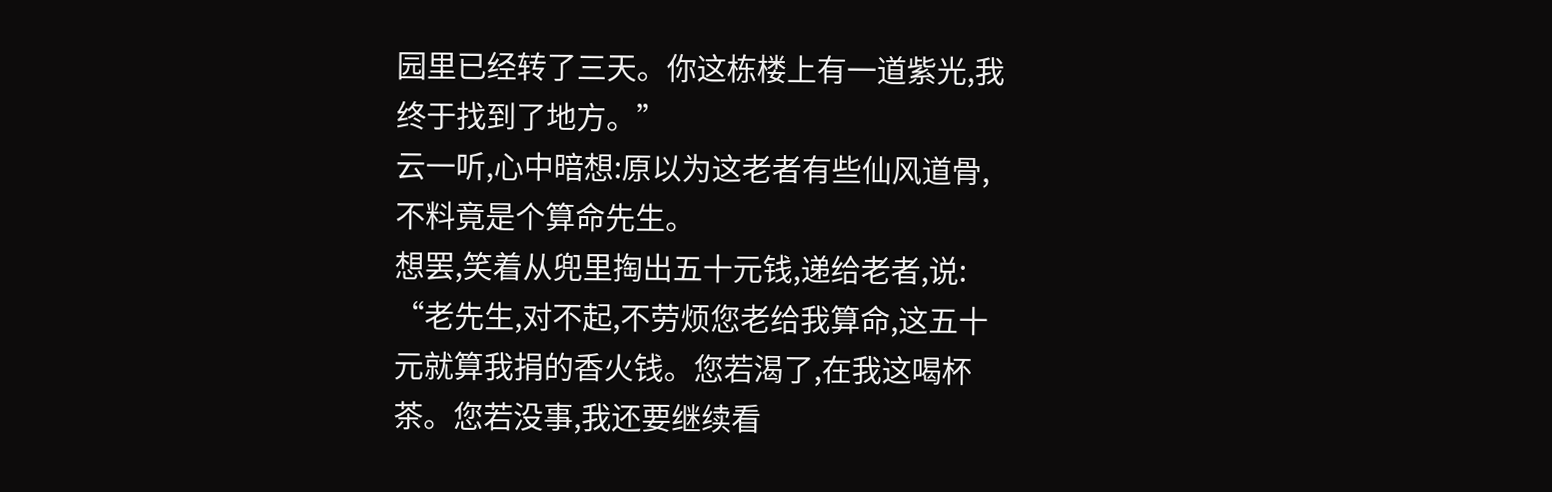园里已经转了三天。你这栋楼上有一道紫光,我终于找到了地方。”
云一听,心中暗想:原以为这老者有些仙风道骨,不料竟是个算命先生。
想罢,笑着从兜里掏出五十元钱,递给老者,说:
“老先生,对不起,不劳烦您老给我算命,这五十元就算我捐的香火钱。您若渴了,在我这喝杯茶。您若没事,我还要继续看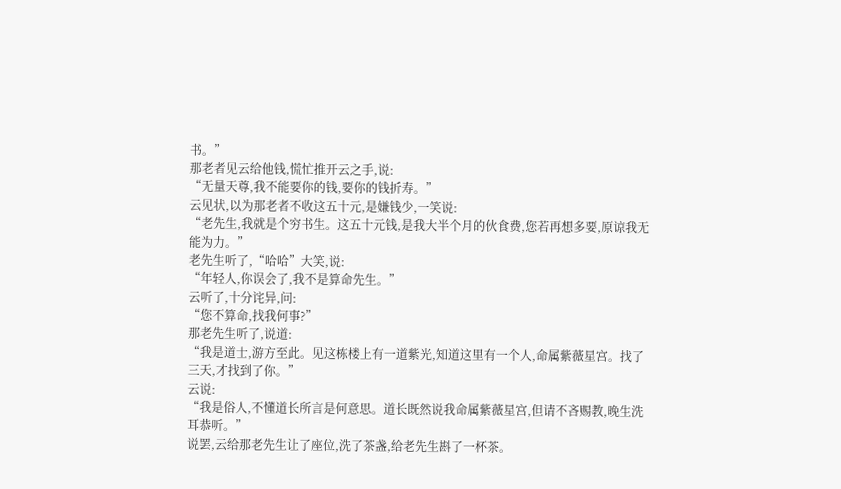书。”
那老者见云给他钱,慌忙推开云之手,说:
“无量天尊,我不能要你的钱,要你的钱折寿。”
云见状,以为那老者不收这五十元,是嫌钱少,一笑说:
“老先生,我就是个穷书生。这五十元钱,是我大半个月的伙食费,您若再想多要,原谅我无能为力。”
老先生听了,“哈哈”大笑,说:
“年轻人,你误会了,我不是算命先生。”
云听了,十分诧异,问:
“您不算命,找我何事?”
那老先生听了,说道:
“我是道士,游方至此。见这栋楼上有一道紫光,知道这里有一个人,命属紫薇星宫。找了三天,才找到了你。”
云说:
“我是俗人,不懂道长所言是何意思。道长既然说我命属紫薇星宫,但请不吝赐教,晚生洗耳恭听。”
说罢,云给那老先生让了座位,洗了茶盏,给老先生斟了一杯茶。